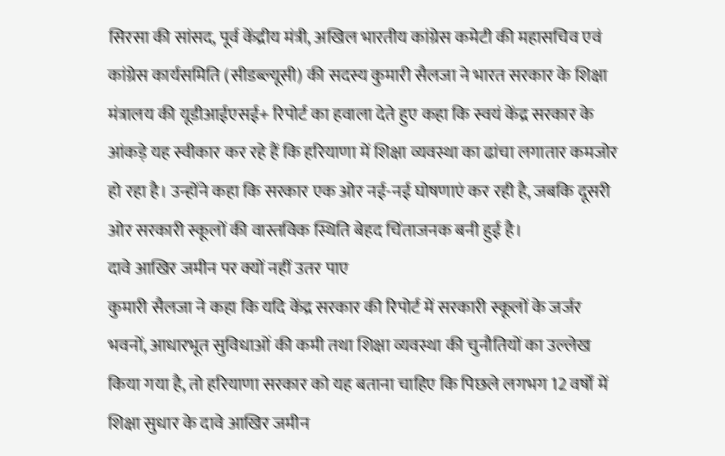सिरसा की सांसद, पूर्व केंद्रीय मंत्री, अखिल भारतीय कांग्रेस कमेटी की महासचिव एवं कांग्रेस कार्यसमिति (सीडब्ल्यूसी) की सदस्य कुमारी सैलजा ने भारत सरकार के शिक्षा मंत्रालय की यूडीआईएसई+ रिपोर्ट का हवाला देते हुए कहा कि स्वयं केंद्र सरकार के आंकड़े यह स्वीकार कर रहे हैं कि हरियाणा में शिक्षा व्यवस्था का ढांचा लगातार कमजोर हो रहा है। उन्होंने कहा कि सरकार एक ओर नई-नई घोषणाएं कर रही है, जबकि दूसरी ओर सरकारी स्कूलों की वास्तविक स्थिति बेहद चिंताजनक बनी हुई है।
दावे आखिर जमीन पर क्यों नहीं उतर पाए
कुमारी सैलजा ने कहा कि यदि केंद्र सरकार की रिपोर्ट में सरकारी स्कूलों के जर्जर भवनों, आधारभूत सुविधाओं की कमी तथा शिक्षा व्यवस्था की चुनौतियों का उल्लेख किया गया है, तो हरियाणा सरकार को यह बताना चाहिए कि पिछले लगभग 12 वर्षों में शिक्षा सुधार के दावे आखिर जमीन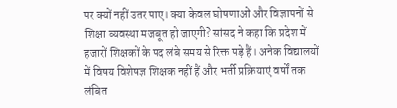पर क्यों नहीं उतर पाए। क्या केवल घोषणाओं और विज्ञापनों से शिक्षा व्यवस्था मजबूत हो जाएगी? सांसद ने कहा कि प्रदेश में हजारों शिक्षकों के पद लंबे समय से रिक्त पड़े हैं। अनेक विद्यालयों में विषय विशेषज्ञ शिक्षक नहीं हैं और भर्ती प्रक्रियाएं वर्षों तक लंबित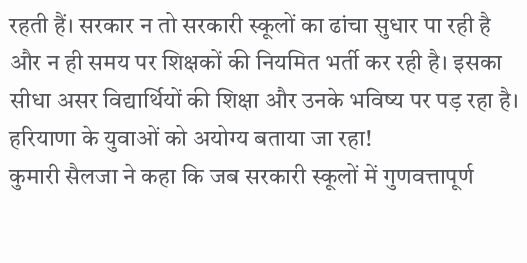रहती हैं। सरकार न तो सरकारी स्कूलों का ढांचा सुधार पा रही है और न ही समय पर शिक्षकों की नियमित भर्ती कर रही है। इसका सीधा असर विद्यार्थियों की शिक्षा और उनके भविष्य पर पड़ रहा है।
हरियाणा के युवाओं को अयोग्य बताया जा रहा!
कुमारी सैलजा ने कहा कि जब सरकारी स्कूलों में गुणवत्तापूर्ण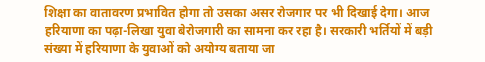शिक्षा का वातावरण प्रभावित होगा तो उसका असर रोजगार पर भी दिखाई देगा। आज हरियाणा का पढ़ा-लिखा युवा बेरोजगारी का सामना कर रहा है। सरकारी भर्तियों में बड़ी संख्या में हरियाणा के युवाओं को अयोग्य बताया जा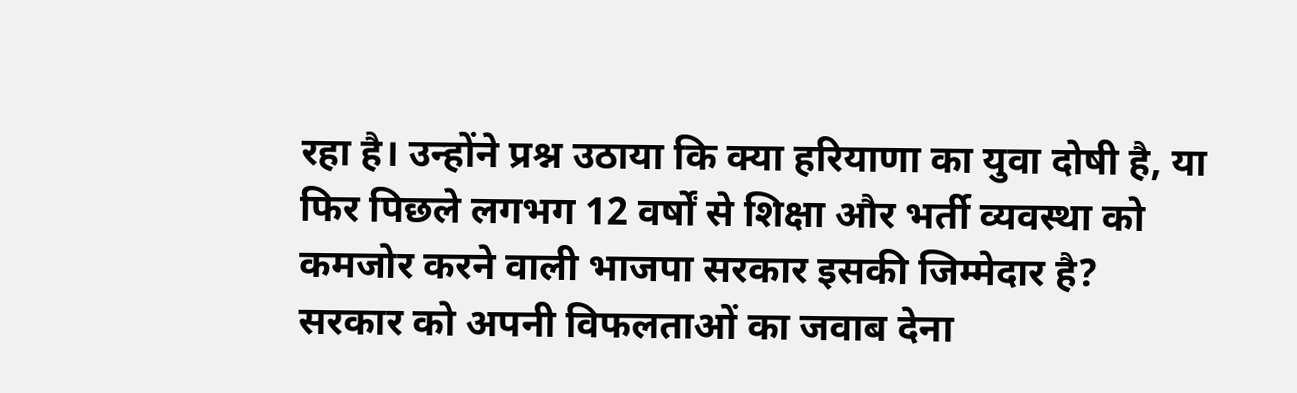रहा है। उन्होंने प्रश्न उठाया कि क्या हरियाणा का युवा दोषी है, या फिर पिछले लगभग 12 वर्षों से शिक्षा और भर्ती व्यवस्था को कमजोर करने वाली भाजपा सरकार इसकी जिम्मेदार है?
सरकार को अपनी विफलताओं का जवाब देना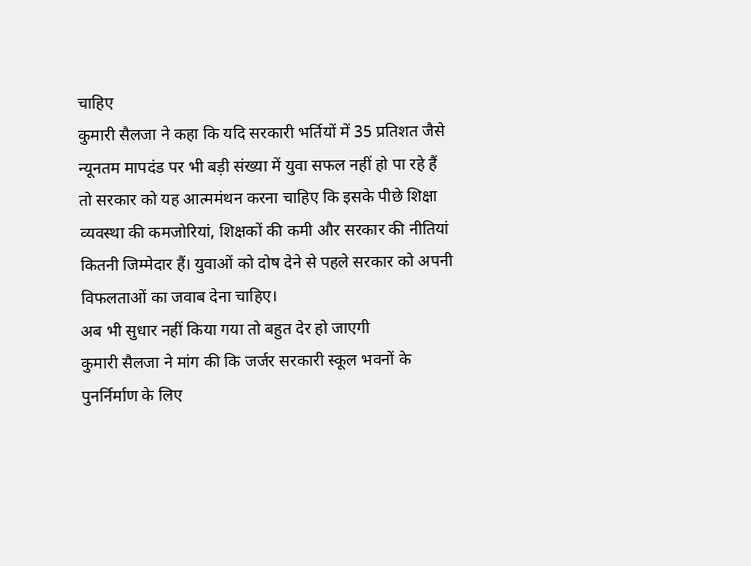चाहिए
कुमारी सैलजा ने कहा कि यदि सरकारी भर्तियों में 35 प्रतिशत जैसे न्यूनतम मापदंड पर भी बड़ी संख्या में युवा सफल नहीं हो पा रहे हैं तो सरकार को यह आत्ममंथन करना चाहिए कि इसके पीछे शिक्षा व्यवस्था की कमजोरियां, शिक्षकों की कमी और सरकार की नीतियां कितनी जिम्मेदार हैं। युवाओं को दोष देने से पहले सरकार को अपनी विफलताओं का जवाब देना चाहिए।
अब भी सुधार नहीं किया गया तो बहुत देर हो जाएगी
कुमारी सैलजा ने मांग की कि जर्जर सरकारी स्कूल भवनों के पुनर्निर्माण के लिए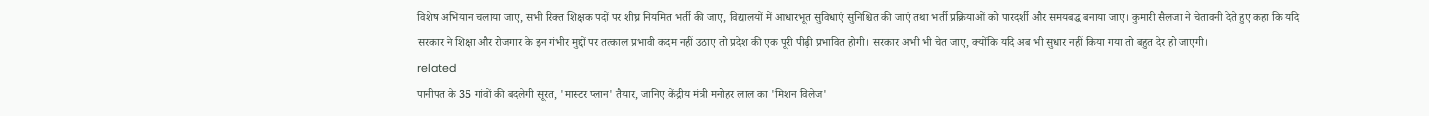विशेष अभियान चलाया जाए, सभी रिक्त शिक्षक पदों पर शीघ्र नियमित भर्ती की जाए, विद्यालयों में आधारभूत सुविधाएं सुनिश्चित की जाएं तथा भर्ती प्रक्रियाओं को पारदर्शी और समयबद्ध बनाया जाए। कुमारी सैलजा ने चेतावनी देते हुए कहा कि यदि सरकार ने शिक्षा और रोजगार के इन गंभीर मुद्दों पर तत्काल प्रभावी कदम नहीं उठाए तो प्रदेश की एक पूरी पीढ़ी प्रभावित होगी। सरकार अभी भी चेत जाए, क्योंकि यदि अब भी सुधार नहीं किया गया तो बहुत देर हो जाएगी।
related
पानीपत के 35 गांवों की बदलेगी सूरत, 'मास्टर प्लान' तैयार, जानिए केंद्रीय मंत्री मनोहर लाल का 'मिशन विलेज'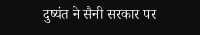दुष्यंत ने सैनी सरकार पर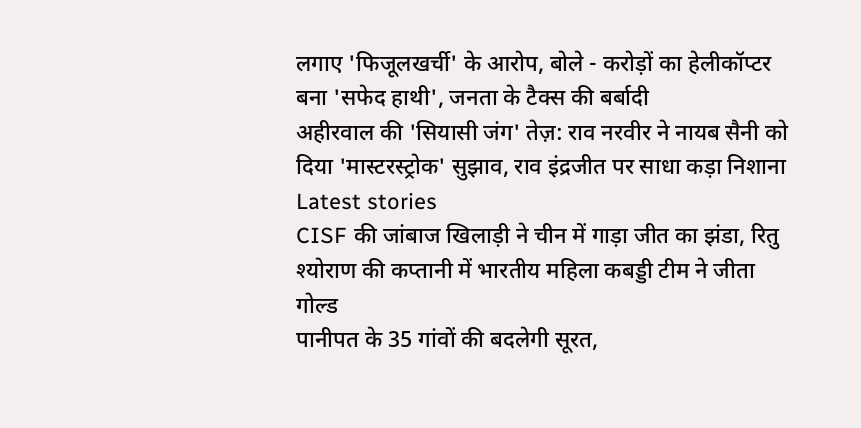लगाए 'फिजूलखर्ची' के आरोप, बोले - करोड़ों का हेलीकॉप्टर बना 'सफेद हाथी', जनता के टैक्स की बर्बादी
अहीरवाल की 'सियासी जंग' तेज़: राव नरवीर ने नायब सैनी को दिया 'मास्टरस्ट्रोक' सुझाव, राव इंद्रजीत पर साधा कड़ा निशाना
Latest stories
CISF की जांबाज खिलाड़ी ने चीन में गाड़ा जीत का झंडा, रितु श्योराण की कप्तानी में भारतीय महिला कबड्डी टीम ने जीता गोल्ड
पानीपत के 35 गांवों की बदलेगी सूरत,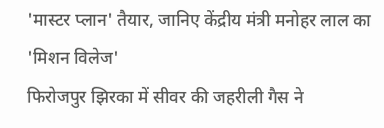'मास्टर प्लान' तैयार, जानिए केंद्रीय मंत्री मनोहर लाल का 'मिशन विलेज'
फिरोजपुर झिरका में सीवर की जहरीली गैस ने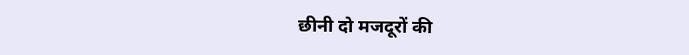छीनी दो मजदूरों की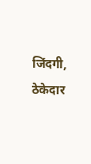जिंदगी, ठेकेदार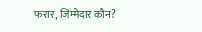फरार, जिम्मेदार कौन?